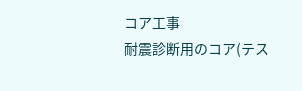コア工事
耐震診断用のコア(テス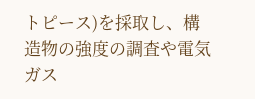トピース)を採取し、構造物の強度の調査や電気ガス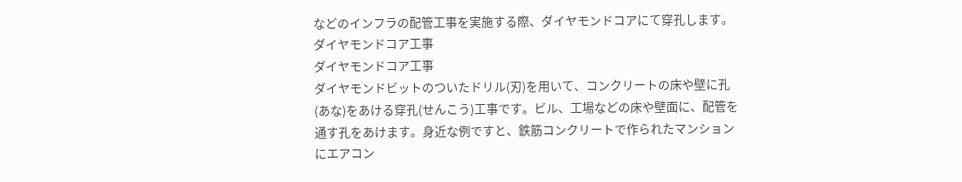などのインフラの配管工事を実施する際、ダイヤモンドコアにて穿孔します。
ダイヤモンドコア工事
ダイヤモンドコア工事
ダイヤモンドビットのついたドリル(刃)を用いて、コンクリートの床や壁に孔(あな)をあける穿孔(せんこう)工事です。ビル、工場などの床や壁面に、配管を通す孔をあけます。身近な例ですと、鉄筋コンクリートで作られたマンションにエアコン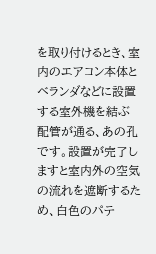を取り付けるとき、室内のエアコン本体とベランダなどに設置する室外機を結ぶ配管が通る、あの孔です。設置が完了しますと室内外の空気の流れを遮断するため、白色のパテ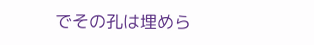でその孔は埋めら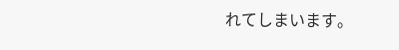れてしまいます。